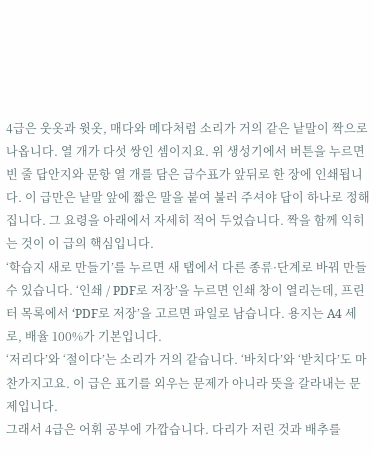4급은 웃옷과 윗옷, 매다와 메다처럼 소리가 거의 같은 낱말이 짝으로 나옵니다. 열 개가 다섯 쌍인 셈이지요. 위 생성기에서 버튼을 누르면 빈 줄 답안지와 문항 열 개를 담은 급수표가 앞뒤로 한 장에 인쇄됩니다. 이 급만은 낱말 앞에 짧은 말을 붙여 불러 주셔야 답이 하나로 정해집니다. 그 요령을 아래에서 자세히 적어 두었습니다. 짝을 함께 익히는 것이 이 급의 핵심입니다.
‘학습지 새로 만들기’를 누르면 새 탭에서 다른 종류·단계로 바꿔 만들 수 있습니다. ‘인쇄 / PDF로 저장’을 누르면 인쇄 창이 열리는데, 프린터 목록에서 ‘PDF로 저장’을 고르면 파일로 남습니다. 용지는 A4 세로, 배율 100%가 기본입니다.
‘저리다’와 ‘절이다’는 소리가 거의 같습니다. ‘바치다’와 ‘받치다’도 마찬가지고요. 이 급은 표기를 외우는 문제가 아니라 뜻을 갈라내는 문제입니다.
그래서 4급은 어휘 공부에 가깝습니다. 다리가 저린 것과 배추를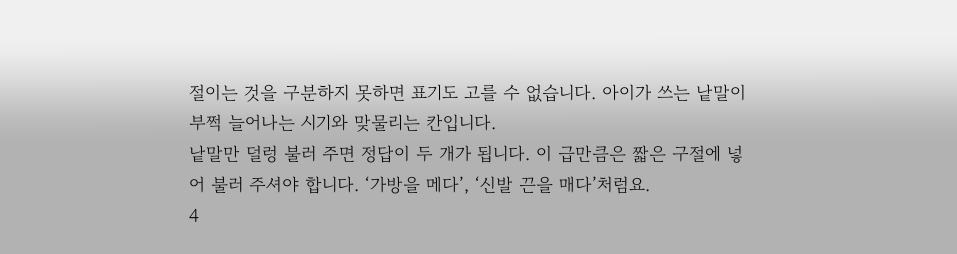절이는 것을 구분하지 못하면 표기도 고를 수 없습니다. 아이가 쓰는 낱말이 부쩍 늘어나는 시기와 맞물리는 칸입니다.
낱말만 덜렁 불러 주면 정답이 두 개가 됩니다. 이 급만큼은 짧은 구절에 넣어 불러 주셔야 합니다. ‘가방을 메다’, ‘신발 끈을 매다’처럼요.
4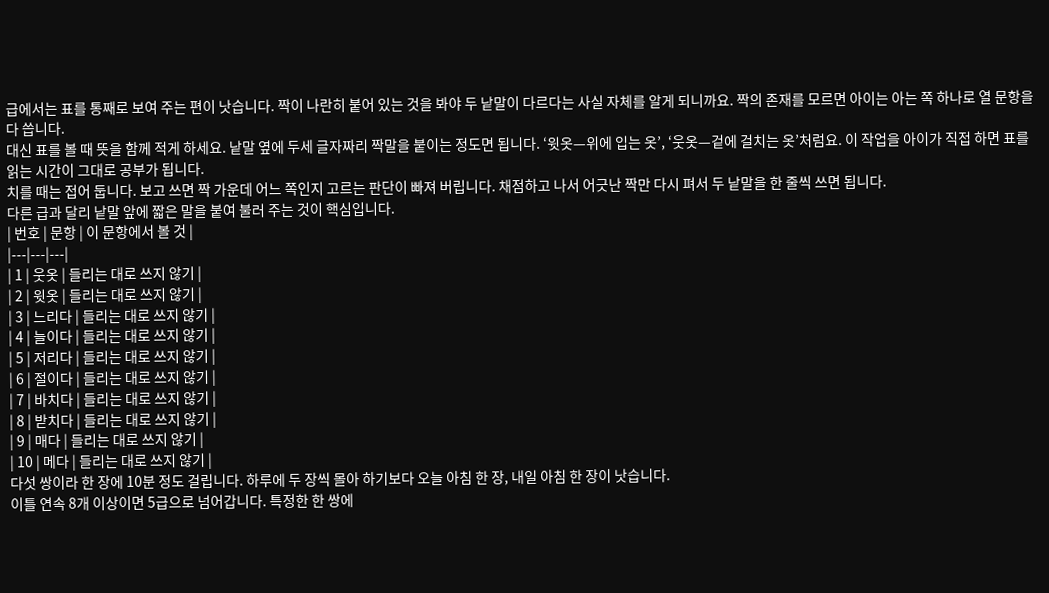급에서는 표를 통째로 보여 주는 편이 낫습니다. 짝이 나란히 붙어 있는 것을 봐야 두 낱말이 다르다는 사실 자체를 알게 되니까요. 짝의 존재를 모르면 아이는 아는 쪽 하나로 열 문항을 다 씁니다.
대신 표를 볼 때 뜻을 함께 적게 하세요. 낱말 옆에 두세 글자짜리 짝말을 붙이는 정도면 됩니다. ‘윗옷—위에 입는 옷’, ‘웃옷—겉에 걸치는 옷’처럼요. 이 작업을 아이가 직접 하면 표를 읽는 시간이 그대로 공부가 됩니다.
치를 때는 접어 둡니다. 보고 쓰면 짝 가운데 어느 쪽인지 고르는 판단이 빠져 버립니다. 채점하고 나서 어긋난 짝만 다시 펴서 두 낱말을 한 줄씩 쓰면 됩니다.
다른 급과 달리 낱말 앞에 짧은 말을 붙여 불러 주는 것이 핵심입니다.
| 번호 | 문항 | 이 문항에서 볼 것 |
|---|---|---|
| 1 | 웃옷 | 들리는 대로 쓰지 않기 |
| 2 | 윗옷 | 들리는 대로 쓰지 않기 |
| 3 | 느리다 | 들리는 대로 쓰지 않기 |
| 4 | 늘이다 | 들리는 대로 쓰지 않기 |
| 5 | 저리다 | 들리는 대로 쓰지 않기 |
| 6 | 절이다 | 들리는 대로 쓰지 않기 |
| 7 | 바치다 | 들리는 대로 쓰지 않기 |
| 8 | 받치다 | 들리는 대로 쓰지 않기 |
| 9 | 매다 | 들리는 대로 쓰지 않기 |
| 10 | 메다 | 들리는 대로 쓰지 않기 |
다섯 쌍이라 한 장에 10분 정도 걸립니다. 하루에 두 장씩 몰아 하기보다 오늘 아침 한 장, 내일 아침 한 장이 낫습니다.
이틀 연속 8개 이상이면 5급으로 넘어갑니다. 특정한 한 쌍에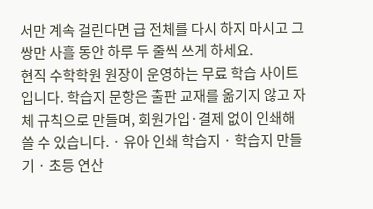서만 계속 걸린다면 급 전체를 다시 하지 마시고 그 쌍만 사흘 동안 하루 두 줄씩 쓰게 하세요.
현직 수학학원 원장이 운영하는 무료 학습 사이트입니다. 학습지 문항은 출판 교재를 옮기지 않고 자체 규칙으로 만들며, 회원가입·결제 없이 인쇄해 쓸 수 있습니다. · 유아 인쇄 학습지 · 학습지 만들기 · 초등 연산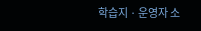학습지 · 운영자 소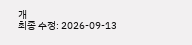개
최종 수정: 2026-09-13